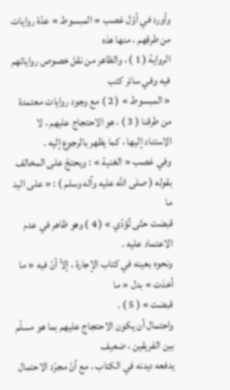وأورد في أوّل غصب « المبسوط » عدّة روايات من طرقهم ، منها هذه
الرواية ( 1 ) ، والظاهر من نقل خصوص رواياتهم فيه وفي سائر كتب
« المبسوط » ( 2 ) مع وجود روايات معتمدة من طرقنا ( 3 ) ، هو الاحتجاج عليهم ، لا
الاستناد إليها ، كما يظهر بالرجوع إليه .
وفي غصب « الغنية » : ويحتجّ على المخالف بقوله ( صلى الله عليه وآله وسلم ) : « على اليد ما
قبضت حتّى تُؤدّي » ( 4 ) وهو ظاهر في عدم الاعتماد عليه .
ونحوه بعينه في كتاب الإجارة ، إلاّ أنّ فيه « ما أخذت » بدل « ما
قبضت » ( 5 ) .
واحتمال أن يكون الاحتجاج عليهم بما هو مسلّم بين الفريقين ، ضعيف
يدفعه ديدنه في الكتاب ، مع أنّ مجرّد الاحتمال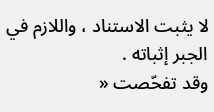لا يثبت الاستناد ، واللازم في
الجبر إثباته .
وقد تفحّصت «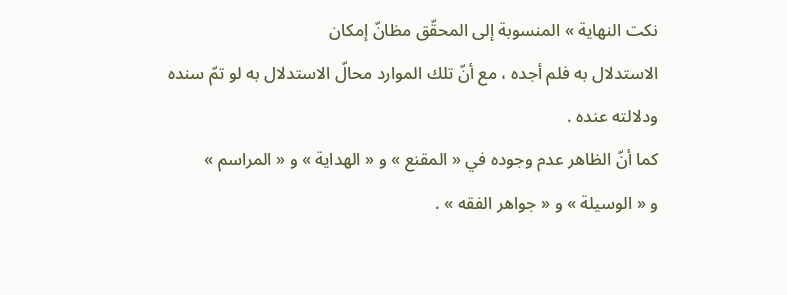نكت النهاية » المنسوبة إلى المحقّق مظانّ إمكان
الاستدلال به فلم أجده ، مع أنّ تلك الموارد محالّ الاستدلال به لو تمّ سنده
ودلالته عنده .
كما أنّ الظاهر عدم وجوده في « المقنع » و « الهداية » و « المراسم »
و « الوسيلة » و « جواهر الفقه » .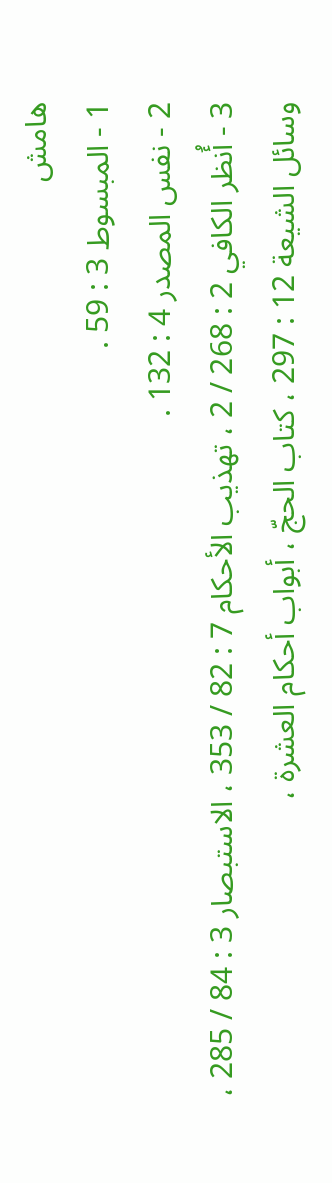هامش
1 - المبسوط 3 : 59 .
2 - نفس المصدر 4 : 132 .
3 - أُنظر الكافي 2 : 268 / 2 ، تهذيب الأحكام 7 : 82 / 353 ، الاستبصار 3 : 84 / 285 ،
وسائل الشيعة 12 : 297 ، كتاب الحجّ ، أبواب أحكام العشرة ،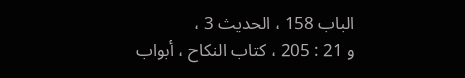الباب 158 ، الحديث 3 ،
و 21 : 205 ، كتاب النكاح ، أبواب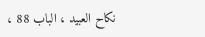نكاح العبيد ، الباب 88 ،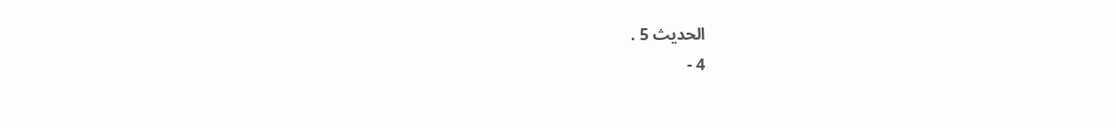الحديث 5 .
4 -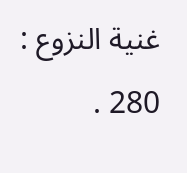غنية النزوع : 280 .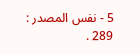5 - نفس المصدر : 289 .